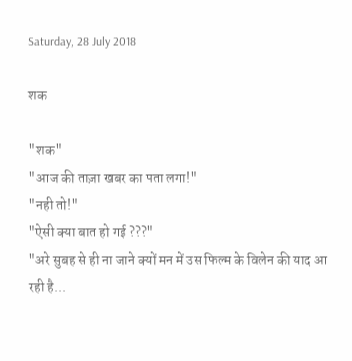Saturday, 28 July 2018

शक

"शक"
"आज की ताज़ा खबर का पता लगा!"
"नही तो!"
"ऐसी क्या बात हो गई ???"
"अरे सुबह से ही ना जाने क्यों मन में उस फिल्म के विलेन की याद आ रही है...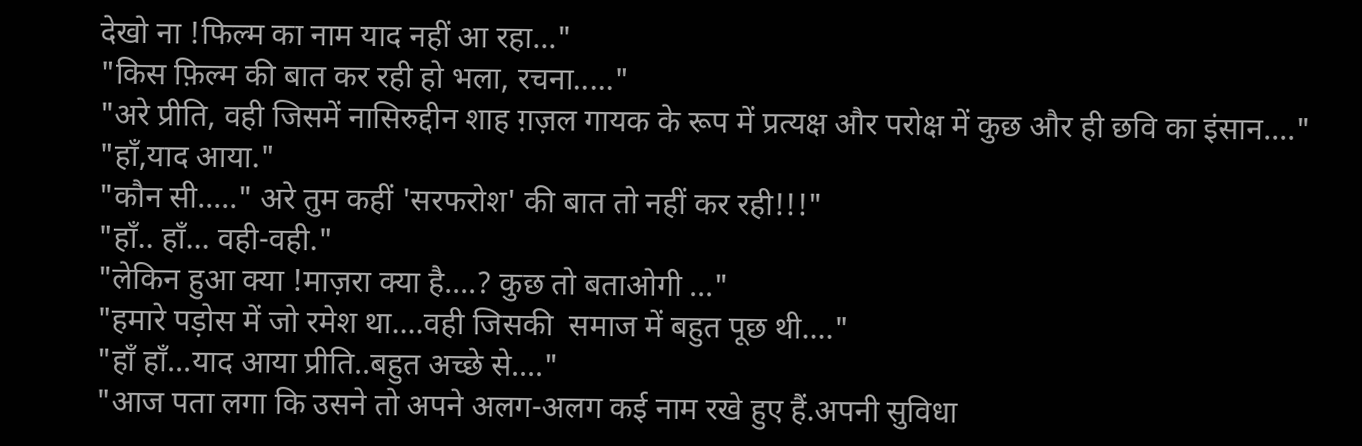देखो ना !फिल्म का नाम याद नहीं आ रहा..."
"किस फ़िल्म की बात कर रही हो भला, रचना....."
"अरे प्रीति, वही जिसमें नासिरुद्दीन शाह ग़ज़ल गायक के रूप में प्रत्यक्ष और परोक्ष में कुछ और ही छवि का इंसान...."
"हाँ,याद आया."
"कौन सी....." अरे तुम कहीं 'सरफरोश' की बात तो नहीं कर रही!!!"
"हाँ.. हाँ... वही-वही."
"लेकिन हुआ क्या !माज़रा क्या है....? कुछ तो बताओगी ..."
"हमारे पड़ोस में जो रमेश था....वही जिसकी  समाज में बहुत पूछ थी...."
"हाँ हाँ...याद आया प्रीति..बहुत अच्छे से...."
"आज पता लगा कि उसने तो अपने अलग-अलग कई नाम रखे हुए हैं.अपनी सुविधा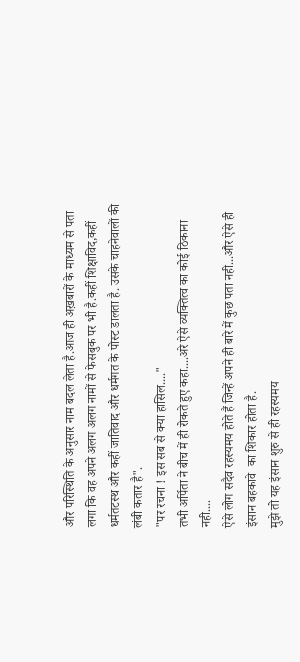और परिस्थिति के अनुसार नाम बदल लेता है.आज ही अख़बारों के माध्यम से पता लगा कि वह अपने अलग अलग नामों से फेसबुक पर भी है.कहीं शिक्षाविद,कहीं धर्मतटस्थ और कहीं जातिवाद और धर्मगत के पोस्ट डालता है. उसके चाहनेवालों की लंबी कतार है".
"पर रचना ! इस सब से क्या हासिल...."
तभी अर्पिता ने बीच में ही रोकते हुए कहा....अरे ऐसे व्यक्तित्व का कोई ठिकाना नही....
ऐसे लोग सदैव रहस्यमय होते हैं जिन्हें अपने ही बारे में कुछ पता नही...और ऐसे ही इंसान बहकावे  का शिकार होता है.
मुझे तो यह इंसान शुरु से ही रहस्यमय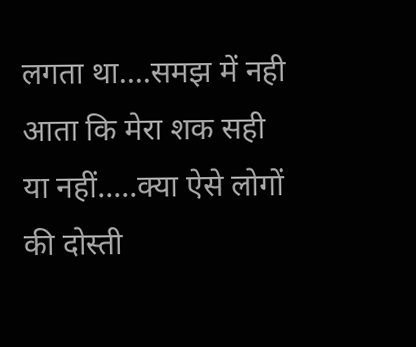लगता था....समझ में नही आता कि मेरा शक सही या नहीं.....क्या ऐसे लोगों  की दोस्ती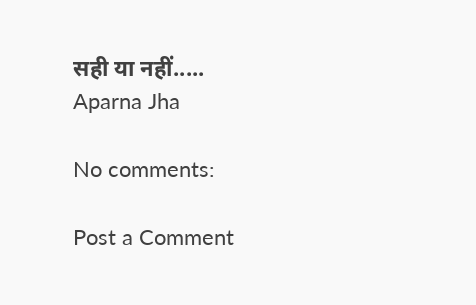सही या नहीं.....
Aparna Jha

No comments:

Post a Comment